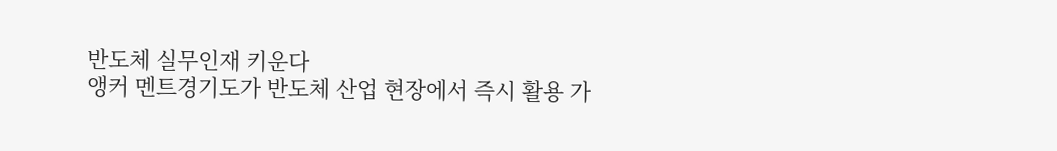반도체 실무인재 키운다
앵커 멘트경기도가 반도체 산업 현장에서 즉시 활용 가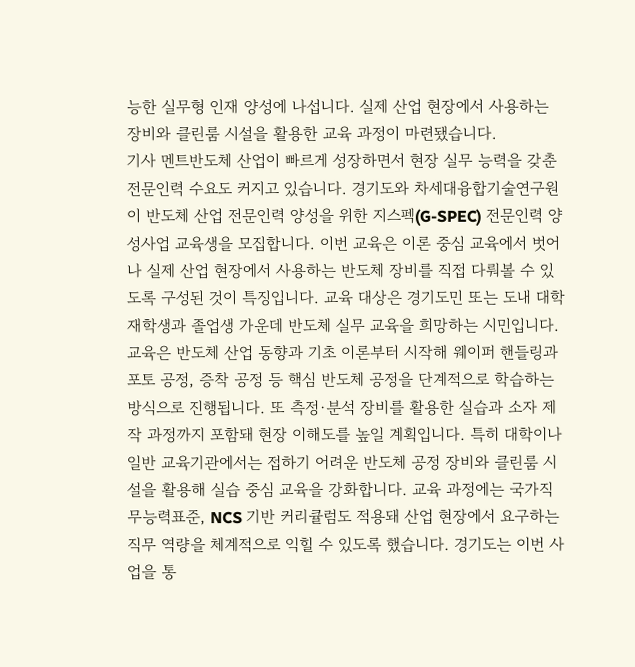능한 실무형 인재 양성에 나섭니다. 실제 산업 현장에서 사용하는 장비와 클린룸 시설을 활용한 교육 과정이 마련됐습니다.
기사 멘트반도체 산업이 빠르게 성장하면서 현장 실무 능력을 갖춘 전문인력 수요도 커지고 있습니다. 경기도와 차세대융합기술연구원이 반도체 산업 전문인력 양성을 위한 지스펙(G-SPEC) 전문인력 양성사업 교육생을 모집합니다. 이번 교육은 이론 중심 교육에서 벗어나 실제 산업 현장에서 사용하는 반도체 장비를 직접 다뤄볼 수 있도록 구성된 것이 특징입니다. 교육 대상은 경기도민 또는 도내 대학 재학생과 졸업생 가운데 반도체 실무 교육을 희망하는 시민입니다. 교육은 반도체 산업 동향과 기초 이론부터 시작해 웨이퍼 핸들링과 포토 공정, 증착 공정 등 핵심 반도체 공정을 단계적으로 학습하는 방식으로 진행됩니다. 또 측정·분석 장비를 활용한 실습과 소자 제작 과정까지 포함돼 현장 이해도를 높일 계획입니다. 특히 대학이나 일반 교육기관에서는 접하기 어려운 반도체 공정 장비와 클린룸 시설을 활용해 실습 중심 교육을 강화합니다. 교육 과정에는 국가직무능력표준, NCS 기반 커리큘럼도 적용돼 산업 현장에서 요구하는 직무 역량을 체계적으로 익힐 수 있도록 했습니다. 경기도는 이번 사업을 통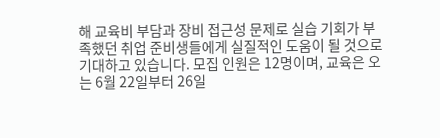해 교육비 부담과 장비 접근성 문제로 실습 기회가 부족했던 취업 준비생들에게 실질적인 도움이 될 것으로 기대하고 있습니다. 모집 인원은 12명이며, 교육은 오는 6월 22일부터 26일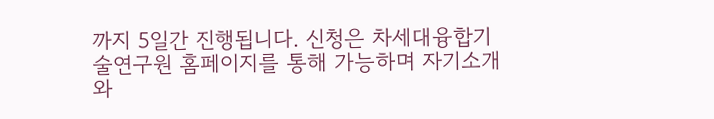까지 5일간 진행됩니다. 신청은 차세대융합기술연구원 홈페이지를 통해 가능하며 자기소개와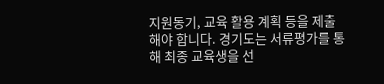지원동기, 교육 활용 계획 등을 제출해야 합니다. 경기도는 서류평가를 통해 최종 교육생을 선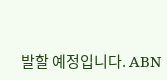발할 예정입니다. ABN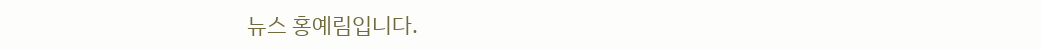뉴스 홍예림입니다.